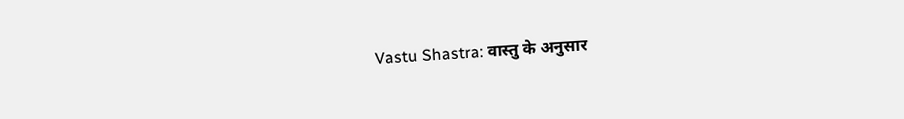Vastu Shastra: वास्तु के अनुसार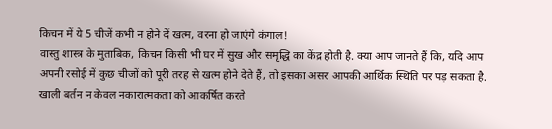किचन में ये 5 चीजें कभी न होने दें खत्म, वरना हो जाएंगे कंगाल!
वास्तु शास्त्र के मुताबिक, किचन किसी भी घर में सुख और समृद्धि का केंद्र होती है. क्या आप जानते हैं कि, यदि आप अपनी रसोई में कुछ चीजों को पूरी तरह से खत्म होने देते हैं, तो इसका असर आपकी आर्थिक स्थिति पर पड़ सकता है. खाली बर्तन न केवल नकारात्मकता को आकर्षित करते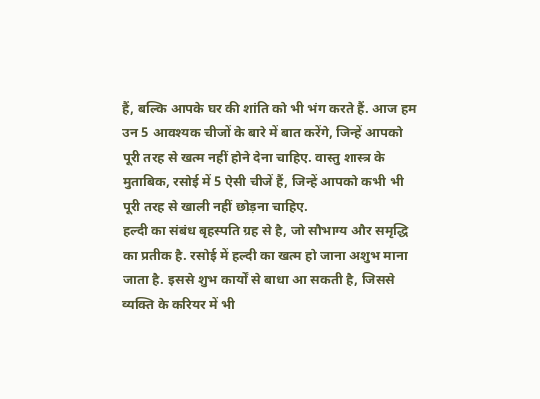हैं, बल्कि आपके घर की शांति को भी भंग करते हैं. आज हम उन 5 आवश्यक चीजों के बारे में बात करेंगे, जिन्हें आपको पूरी तरह से खत्म नहीं होने देना चाहिए. वास्तु शास्त्र के मुताबिक, रसोई में 5 ऐसी चीजें हैं, जिन्हें आपको कभी भी पूरी तरह से खाली नहीं छोड़ना चाहिए.
हल्दी का संबंध बृहस्पति ग्रह से है, जो सौभाग्य और समृद्धि का प्रतीक है. रसोई में हल्दी का खत्म हो जाना अशुभ माना जाता है. इससे शुभ कार्यों से बाधा आ सकती है, जिससे व्यक्ति के करियर में भी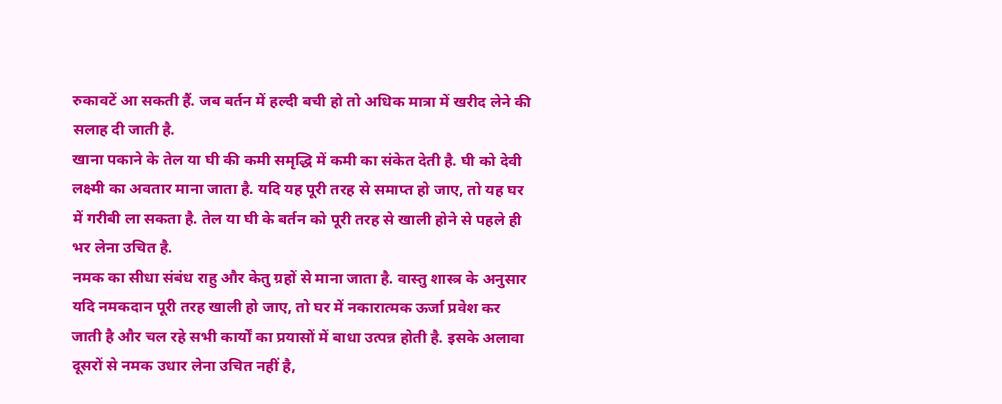रुकावटें आ सकती हैं. जब बर्तन में हल्दी बची हो तो अधिक मात्रा में खरीद लेने की सलाह दी जाती है.
खाना पकाने के तेल या घी की कमी समृद्धि में कमी का संकेत देती है. घी को देवी लक्ष्मी का अवतार माना जाता है. यदि यह पूरी तरह से समाप्त हो जाए, तो यह घर में गरीबी ला सकता है. तेल या घी के बर्तन को पूरी तरह से खाली होने से पहले ही भर लेना उचित है.
नमक का सीधा संबंध राहु और केतु ग्रहों से माना जाता है. वास्तु शास्त्र के अनुसार यदि नमकदान पूरी तरह खाली हो जाए, तो घर में नकारात्मक ऊर्जा प्रवेश कर जाती है और चल रहे सभी कार्यों का प्रयासों में बाधा उत्पन्न होती है. इसके अलावा दूसरों से नमक उधार लेना उचित नहीं है,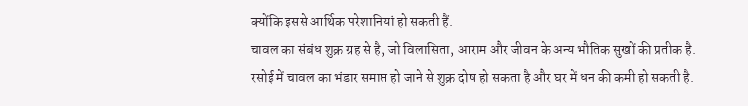क्योंकि इससे आर्थिक परेशानियां हो सकती हैं.
चावल का संबंध शुक्र ग्रह से है, जो विलासिता, आराम और जीवन के अन्य भौतिक सुखों की प्रतीक है. रसोई में चावल का भंडार समाप्त हो जाने से शुक्र दोष हो सकता है और घर में धन की कमी हो सकती है.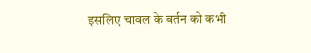इसलिए चावल के बर्तन को कभी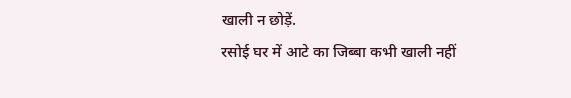खाली न छोड़ें.
रसोई घर में आटे का जिब्बा कभी खाली नहीं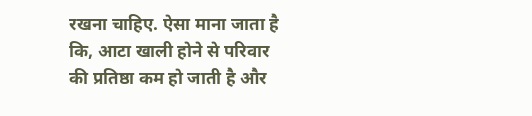रखना चाहिए. ऐसा माना जाता है कि, आटा खाली होने से परिवार की प्रतिष्ठा कम हो जाती है और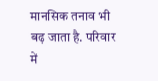मानसिक तनाव भी बढ़ जाता है. परिवार में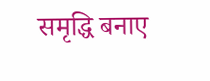समृद्धि बनाए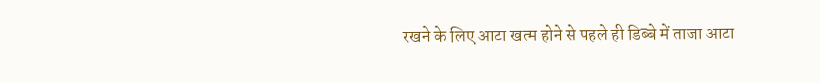रखने के लिए आटा खत्म होने से पहले ही डिब्बे में ताजा आटा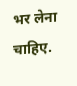भर लेना चाहिए.